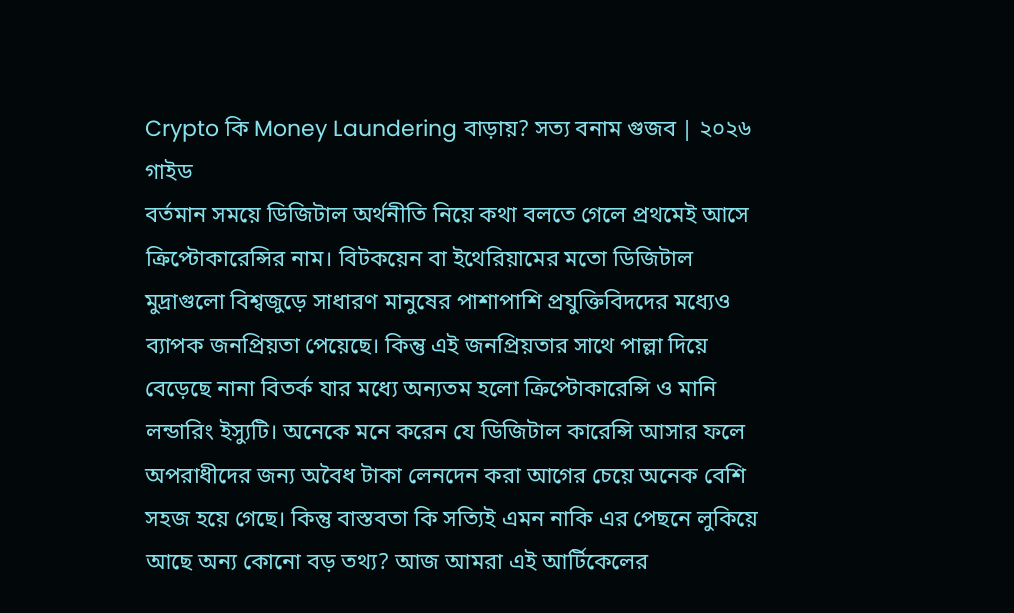Crypto কি Money Laundering বাড়ায়? সত্য বনাম গুজব | ২০২৬ গাইড
বর্তমান সময়ে ডিজিটাল অর্থনীতি নিয়ে কথা বলতে গেলে প্রথমেই আসে ক্রিপ্টোকারেন্সির নাম। বিটকয়েন বা ইথেরিয়ামের মতো ডিজিটাল মুদ্রাগুলো বিশ্বজুড়ে সাধারণ মানুষের পাশাপাশি প্রযুক্তিবিদদের মধ্যেও ব্যাপক জনপ্রিয়তা পেয়েছে। কিন্তু এই জনপ্রিয়তার সাথে পাল্লা দিয়ে বেড়েছে নানা বিতর্ক যার মধ্যে অন্যতম হলো ক্রিপ্টোকারেন্সি ও মানি লন্ডারিং ইস্যুটি। অনেকে মনে করেন যে ডিজিটাল কারেন্সি আসার ফলে অপরাধীদের জন্য অবৈধ টাকা লেনদেন করা আগের চেয়ে অনেক বেশি সহজ হয়ে গেছে। কিন্তু বাস্তবতা কি সত্যিই এমন নাকি এর পেছনে লুকিয়ে আছে অন্য কোনো বড় তথ্য? আজ আমরা এই আর্টিকেলের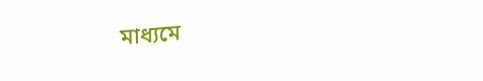মাধ্যমে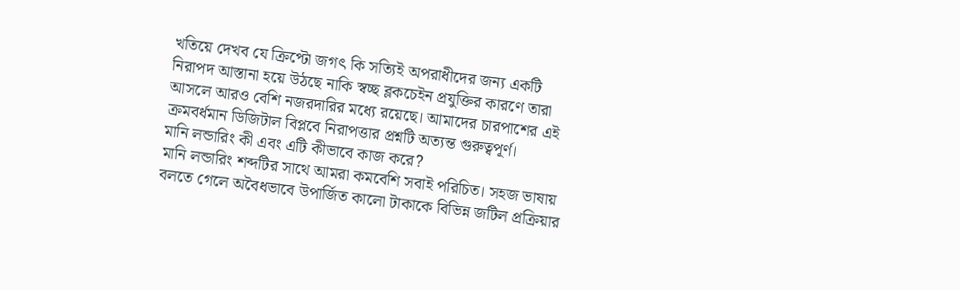খতিয়ে দেখব যে ক্রিপ্টো জগৎ কি সত্যিই অপরাধীদের জন্য একটি নিরাপদ আস্তানা হয়ে উঠছে নাকি স্বচ্ছ ব্লকচেইন প্রযুক্তির কারণে তারা আসলে আরও বেশি নজরদারির মধ্যে রয়েছে। আমাদের চারপাশের এই ক্রমবর্ধমান ডিজিটাল বিপ্লবে নিরাপত্তার প্রশ্নটি অত্যন্ত গুরুত্বপূর্ণ।
মানি লন্ডারিং কী এবং এটি কীভাবে কাজ করে?
মানি লন্ডারিং শব্দটির সাথে আমরা কমবেশি সবাই পরিচিত। সহজ ভাষায় বলতে গেলে অবৈধভাবে উপার্জিত কালো টাকাকে বিভিন্ন জটিল প্রক্রিয়ার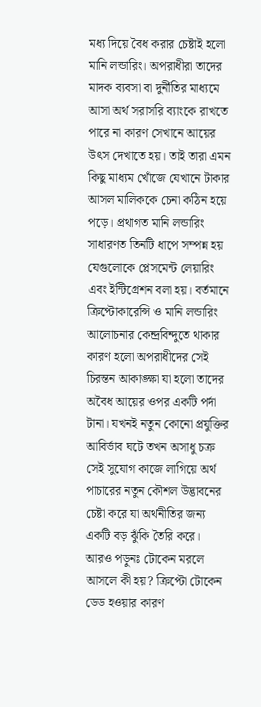মধ্য দিয়ে বৈধ করার চেষ্টাই হলো মানি লন্ডারিং। অপরাধীরা তাদের মাদক ব্যবসা বা দুর্নীতির মাধ্যমে আসা অর্থ সরাসরি ব্যাংকে রাখতে পারে না কারণ সেখানে আয়ের উৎস দেখাতে হয়। তাই তারা এমন কিছু মাধ্যম খোঁজে যেখানে টাকার আসল মালিককে চেনা কঠিন হয়ে পড়ে। প্রথাগত মানি লন্ডারিং সাধারণত তিনটি ধাপে সম্পন্ন হয় যেগুলোকে প্লেসমেন্ট লেয়ারিং এবং ইন্টিগ্রেশন বলা হয়। বর্তমানে ক্রিপ্টোকারেন্সি ও মানি লন্ডারিং আলোচনার কেন্দ্রবিন্দুতে থাকার কারণ হলো অপরাধীদের সেই চিরন্তন আকাঙ্ক্ষা যা হলো তাদের অবৈধ আয়ের ওপর একটি পর্দা টানা। যখনই নতুন কোনো প্রযুক্তির আবির্ভাব ঘটে তখন অসাধু চক্র সেই সুযোগ কাজে লাগিয়ে অর্থ পাচারের নতুন কৌশল উদ্ভাবনের চেষ্টা করে যা অর্থনীতির জন্য একটি বড় ঝুঁকি তৈরি করে।
আরও পড়ুনঃ টোকেন মরলে আসলে কী হয়? ক্রিপ্টো টোকেন ডেড হওয়ার কারণ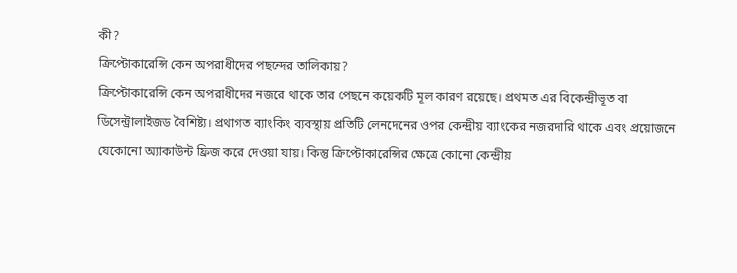কী?
ক্রিপ্টোকারেন্সি কেন অপরাধীদের পছন্দের তালিকায়?
ক্রিপ্টোকারেন্সি কেন অপরাধীদের নজরে থাকে তার পেছনে কয়েকটি মূল কারণ রয়েছে। প্রথমত এর বিকেন্দ্রীভূত বা ডিসেন্ট্রালাইজড বৈশিষ্ট্য। প্রথাগত ব্যাংকিং ব্যবস্থায় প্রতিটি লেনদেনের ওপর কেন্দ্রীয় ব্যাংকের নজরদারি থাকে এবং প্রয়োজনে যেকোনো অ্যাকাউন্ট ফ্রিজ করে দেওয়া যায়। কিন্তু ক্রিপ্টোকারেন্সির ক্ষেত্রে কোনো কেন্দ্রীয়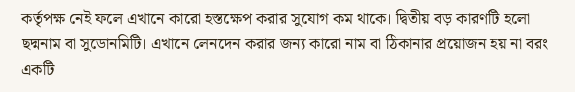কর্তৃপক্ষ নেই ফলে এখানে কারো হস্তক্ষেপ করার সুযোগ কম থাকে। দ্বিতীয় বড় কারণটি হলো ছদ্মনাম বা সুডোনমিটি। এখানে লেনদেন করার জন্য কারো নাম বা ঠিকানার প্রয়োজন হয় না বরং একটি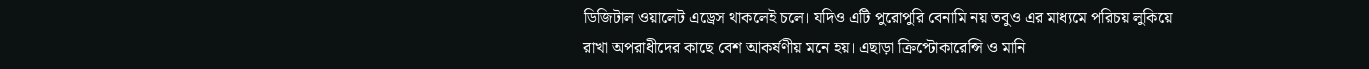ডিজিটাল ওয়ালেট এড্রেস থাকলেই চলে। যদিও এটি পুরোপুরি বেনামি নয় তবুও এর মাধ্যমে পরিচয় লুকিয়ে রাখা অপরাধীদের কাছে বেশ আকর্ষণীয় মনে হয়। এছাড়া ক্রিপ্টোকারেন্সি ও মানি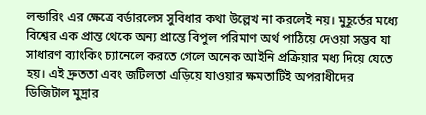লন্ডারিং এর ক্ষেত্রে বর্ডারলেস সুবিধার কথা উল্লেখ না করলেই নয়। মুহূর্তের মধ্যে বিশ্বের এক প্রান্ত থেকে অন্য প্রান্তে বিপুল পরিমাণ অর্থ পাঠিয়ে দেওয়া সম্ভব যা সাধারণ ব্যাংকিং চ্যানেলে করতে গেলে অনেক আইনি প্রক্রিয়ার মধ্য দিয়ে যেতে হয়। এই দ্রুততা এবং জটিলতা এড়িয়ে যাওয়ার ক্ষমতাটিই অপরাধীদের ডিজিটাল মুদ্রার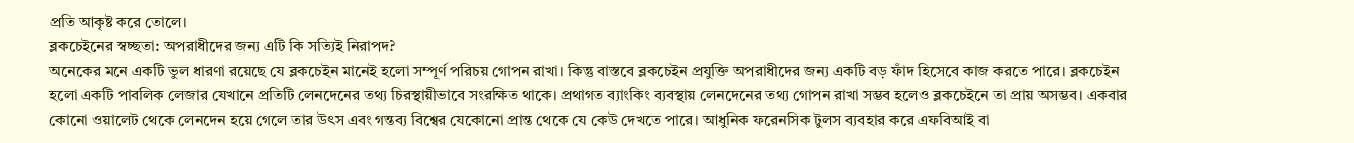প্রতি আকৃষ্ট করে তোলে।
ব্লকচেইনের স্বচ্ছতা: অপরাধীদের জন্য এটি কি সত্যিই নিরাপদ?
অনেকের মনে একটি ভুল ধারণা রয়েছে যে ব্লকচেইন মানেই হলো সম্পূর্ণ পরিচয় গোপন রাখা। কিন্তু বাস্তবে ব্লকচেইন প্রযুক্তি অপরাধীদের জন্য একটি বড় ফাঁদ হিসেবে কাজ করতে পারে। ব্লকচেইন হলো একটি পাবলিক লেজার যেখানে প্রতিটি লেনদেনের তথ্য চিরস্থায়ীভাবে সংরক্ষিত থাকে। প্রথাগত ব্যাংকিং ব্যবস্থায় লেনদেনের তথ্য গোপন রাখা সম্ভব হলেও ব্লকচেইনে তা প্রায় অসম্ভব। একবার কোনো ওয়ালেট থেকে লেনদেন হয়ে গেলে তার উৎস এবং গন্তব্য বিশ্বের যেকোনো প্রান্ত থেকে যে কেউ দেখতে পারে। আধুনিক ফরেনসিক টুলস ব্যবহার করে এফবিআই বা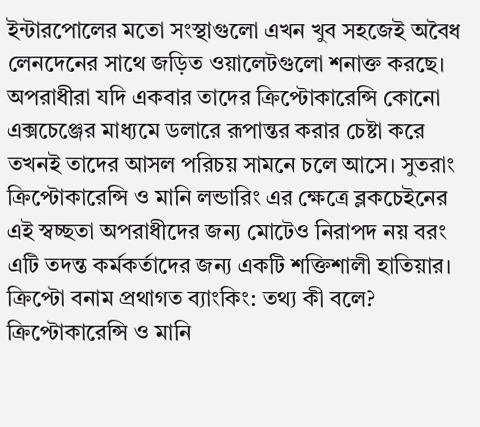ইন্টারপোলের মতো সংস্থাগুলো এখন খুব সহজেই অবৈধ লেনদেনের সাথে জড়িত ওয়ালেটগুলো শনাক্ত করছে। অপরাধীরা যদি একবার তাদের ক্রিপ্টোকারেন্সি কোনো এক্সচেঞ্জের মাধ্যমে ডলারে রূপান্তর করার চেষ্টা করে তখনই তাদের আসল পরিচয় সামনে চলে আসে। সুতরাং ক্রিপ্টোকারেন্সি ও মানি লন্ডারিং এর ক্ষেত্রে ব্লকচেইনের এই স্বচ্ছতা অপরাধীদের জন্য মোটেও নিরাপদ নয় বরং এটি তদন্ত কর্মকর্তাদের জন্য একটি শক্তিশালী হাতিয়ার।
ক্রিপ্টো বনাম প্রথাগত ব্যাংকিং: তথ্য কী বলে?
ক্রিপ্টোকারেন্সি ও মানি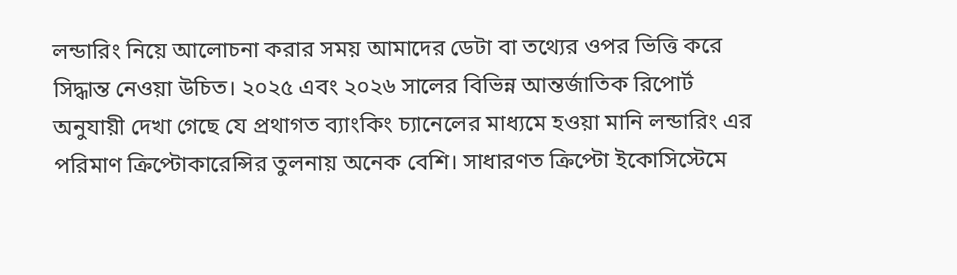লন্ডারিং নিয়ে আলোচনা করার সময় আমাদের ডেটা বা তথ্যের ওপর ভিত্তি করে সিদ্ধান্ত নেওয়া উচিত। ২০২৫ এবং ২০২৬ সালের বিভিন্ন আন্তর্জাতিক রিপোর্ট অনুযায়ী দেখা গেছে যে প্রথাগত ব্যাংকিং চ্যানেলের মাধ্যমে হওয়া মানি লন্ডারিং এর পরিমাণ ক্রিপ্টোকারেন্সির তুলনায় অনেক বেশি। সাধারণত ক্রিপ্টো ইকোসিস্টেমে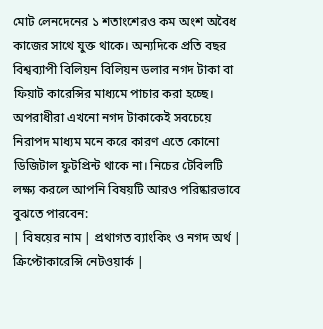মোট লেনদেনের ১ শতাংশেরও কম অংশ অবৈধ কাজের সাথে যুক্ত থাকে। অন্যদিকে প্রতি বছর বিশ্বব্যাপী বিলিয়ন বিলিয়ন ডলার নগদ টাকা বা ফিয়াট কারেন্সির মাধ্যমে পাচার করা হচ্ছে। অপরাধীরা এখনো নগদ টাকাকেই সবচেয়ে নিরাপদ মাধ্যম মনে করে কারণ এতে কোনো ডিজিটাল ফুটপ্রিন্ট থাকে না। নিচের টেবিলটি লক্ষ্য করলে আপনি বিষয়টি আরও পরিষ্কারভাবে বুঝতে পারবেন:
| বিষয়ের নাম | প্রথাগত ব্যাংকিং ও নগদ অর্থ | ক্রিপ্টোকারেন্সি নেটওয়ার্ক |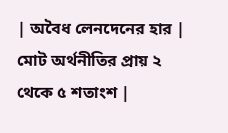| অবৈধ লেনদেনের হার | মোট অর্থনীতির প্রায় ২ থেকে ৫ শতাংশ |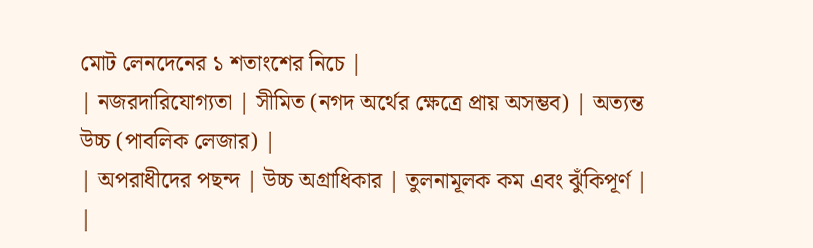মোট লেনদেনের ১ শতাংশের নিচে |
| নজরদারিযোগ্যতা | সীমিত (নগদ অর্থের ক্ষেত্রে প্রায় অসম্ভব) | অত্যন্ত উচ্চ (পাবলিক লেজার) |
| অপরাধীদের পছন্দ | উচ্চ অগ্রাধিকার | তুলনামূলক কম এবং ঝুঁকিপূর্ণ |
|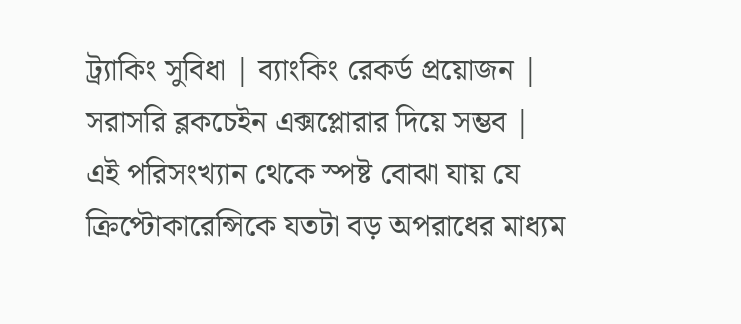ট্র্যাকিং সুবিধা | ব্যাংকিং রেকর্ড প্রয়োজন | সরাসরি ব্লকচেইন এক্সপ্লোরার দিয়ে সম্ভব |
এই পরিসংখ্যান থেকে স্পষ্ট বোঝা যায় যে ক্রিপ্টোকারেন্সিকে যতটা বড় অপরাধের মাধ্যম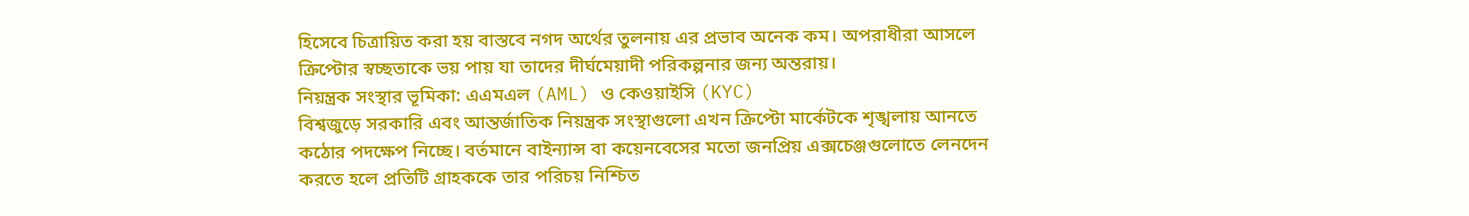হিসেবে চিত্রায়িত করা হয় বাস্তবে নগদ অর্থের তুলনায় এর প্রভাব অনেক কম। অপরাধীরা আসলে ক্রিপ্টোর স্বচ্ছতাকে ভয় পায় যা তাদের দীর্ঘমেয়াদী পরিকল্পনার জন্য অন্তরায়।
নিয়ন্ত্রক সংস্থার ভূমিকা: এএমএল (AML) ও কেওয়াইসি (KYC)
বিশ্বজুড়ে সরকারি এবং আন্তর্জাতিক নিয়ন্ত্রক সংস্থাগুলো এখন ক্রিপ্টো মার্কেটকে শৃঙ্খলায় আনতে কঠোর পদক্ষেপ নিচ্ছে। বর্তমানে বাইন্যান্স বা কয়েনবেসের মতো জনপ্রিয় এক্সচেঞ্জগুলোতে লেনদেন করতে হলে প্রতিটি গ্রাহককে তার পরিচয় নিশ্চিত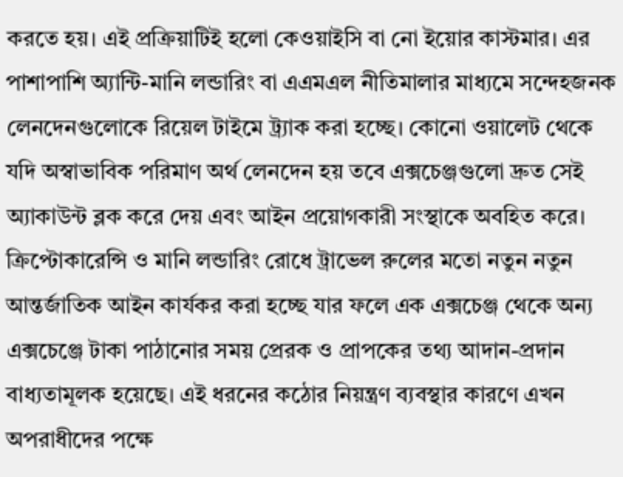করতে হয়। এই প্রক্রিয়াটিই হলো কেওয়াইসি বা নো ইয়োর কাস্টমার। এর পাশাপাশি অ্যান্টি-মানি লন্ডারিং বা এএমএল নীতিমালার মাধ্যমে সন্দেহজনক লেনদেনগুলোকে রিয়েল টাইমে ট্র্যাক করা হচ্ছে। কোনো ওয়ালেট থেকে যদি অস্বাভাবিক পরিমাণ অর্থ লেনদেন হয় তবে এক্সচেঞ্জগুলো দ্রুত সেই অ্যাকাউন্ট ব্লক করে দেয় এবং আইন প্রয়োগকারী সংস্থাকে অবহিত করে। ক্রিপ্টোকারেন্সি ও মানি লন্ডারিং রোধে ট্রাভেল রুলের মতো নতুন নতুন আন্তর্জাতিক আইন কার্যকর করা হচ্ছে যার ফলে এক এক্সচেঞ্জ থেকে অন্য এক্সচেঞ্জে টাকা পাঠানোর সময় প্রেরক ও প্রাপকের তথ্য আদান-প্রদান বাধ্যতামূলক হয়েছে। এই ধরনের কঠোর নিয়ন্ত্রণ ব্যবস্থার কারণে এখন অপরাধীদের পক্ষে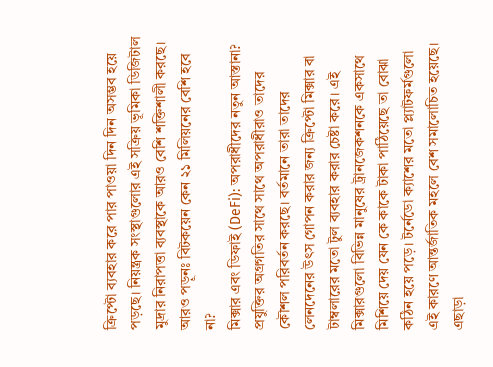ক্রিপ্টো ব্যবহার করে পার পাওয়া দিন দিন অসম্ভব হয়ে পড়ছে। নিয়ন্ত্রক সংস্থাগুলোর এই সক্রিয় ভূমিকা ডিজিটাল মুদ্রার নিরাপত্তা ব্যবস্থাকে আরও বেশি শক্তিশালী করছে।
আরও পড়ূনঃ বিটকয়েন কেন ২১ মিলিয়নের বেশি হবে না?
মিক্সার এবং ডিফাই (DeFi): অপরাধীদের নতুন আস্তানা?
প্রযুক্তির অগ্রগতির সাথে সাথে অপরাধীরাও তাদের কৌশল পরিবর্তন করছে। বর্তমানে তারা তাদের লেনদেনের উৎস গোপন করার জন্য ক্রিপ্টো মিক্সার বা টাম্বলারের মতো টুল ব্যবহার করার চেষ্টা করে। এই মিক্সারগুলো বিভিন্ন মানুষের ট্রানজেকশনকে একসাথে মিশিয়ে দেয় যেন কে কাকে টাকা পাঠিয়েছে তা বোঝা কঠিন হয়ে পড়ে। টর্নেডো ক্যাশের মতো প্ল্যাটফর্মগুলো এই কারণে আন্তর্জাতিক মহলে বেশ সমালোচিত হয়েছে। এছাড়া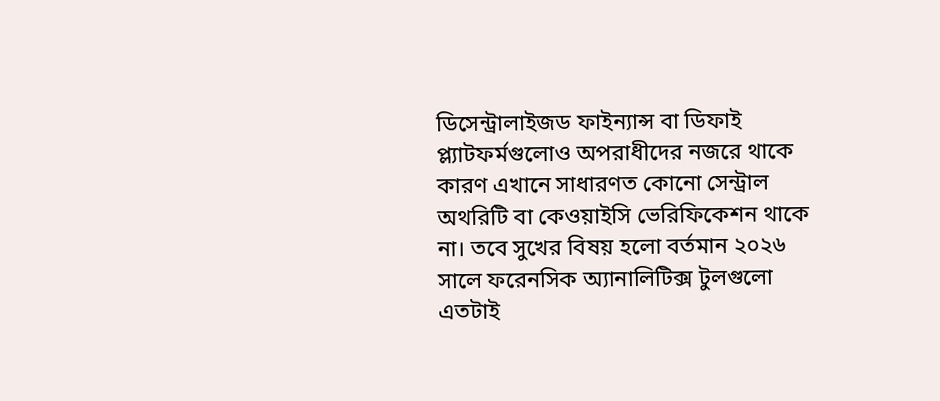ডিসেন্ট্রালাইজড ফাইন্যান্স বা ডিফাই প্ল্যাটফর্মগুলোও অপরাধীদের নজরে থাকে কারণ এখানে সাধারণত কোনো সেন্ট্রাল অথরিটি বা কেওয়াইসি ভেরিফিকেশন থাকে না। তবে সুখের বিষয় হলো বর্তমান ২০২৬ সালে ফরেনসিক অ্যানালিটিক্স টুলগুলো এতটাই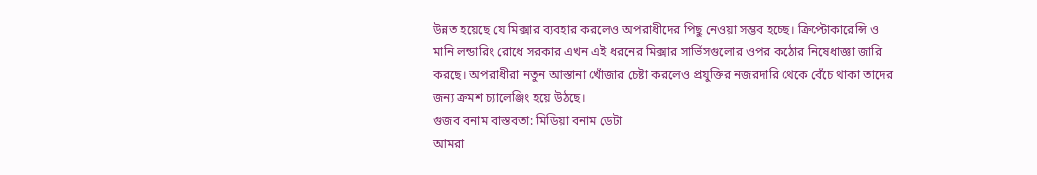উন্নত হয়েছে যে মিক্সার ব্যবহার করলেও অপরাধীদের পিছু নেওয়া সম্ভব হচ্ছে। ক্রিপ্টোকারেন্সি ও মানি লন্ডারিং রোধে সরকার এখন এই ধরনের মিক্সার সার্ভিসগুলোর ওপর কঠোর নিষেধাজ্ঞা জারি করছে। অপরাধীরা নতুন আস্তানা খোঁজার চেষ্টা করলেও প্রযুক্তির নজরদারি থেকে বেঁচে থাকা তাদের জন্য ক্রমশ চ্যালেঞ্জিং হয়ে উঠছে।
গুজব বনাম বাস্তবতা: মিডিয়া বনাম ডেটা
আমরা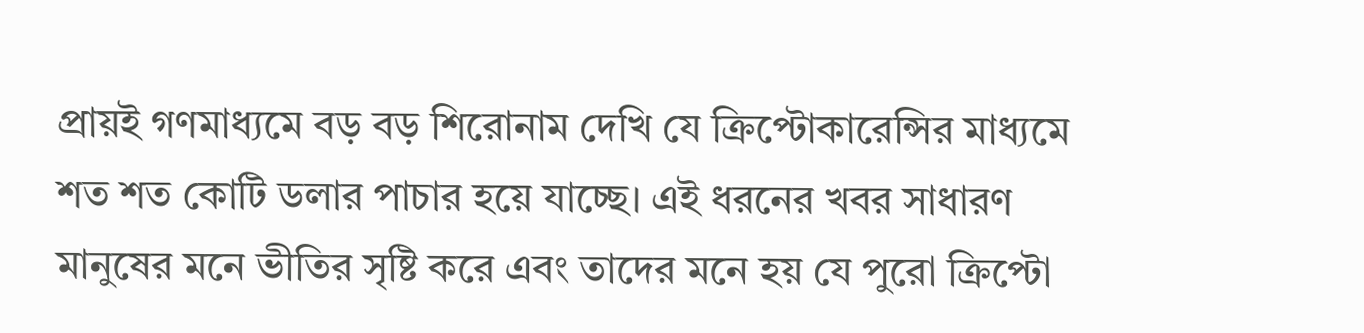প্রায়ই গণমাধ্যমে বড় বড় শিরোনাম দেখি যে ক্রিপ্টোকারেন্সির মাধ্যমে শত শত কোটি ডলার পাচার হয়ে যাচ্ছে। এই ধরনের খবর সাধারণ মানুষের মনে ভীতির সৃষ্টি করে এবং তাদের মনে হয় যে পুরো ক্রিপ্টো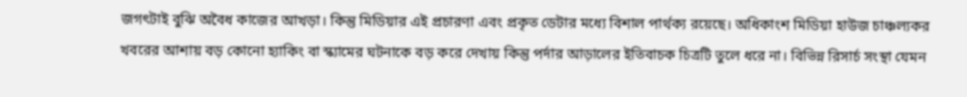জগৎটাই বুঝি অবৈধ কাজের আখড়া। কিন্তু মিডিয়ার এই প্রচারণা এবং প্রকৃত ডেটার মধ্যে বিশাল পার্থক্য রয়েছে। অধিকাংশ মিডিয়া হাউজ চাঞ্চল্যকর খবরের আশায় বড় কোনো হ্যাকিং বা স্ক্যামের ঘটনাকে বড় করে দেখায় কিন্তু পর্দার আড়ালের ইতিবাচক চিত্রটি তুলে ধরে না। বিভিন্ন রিসার্চ সংস্থা যেমন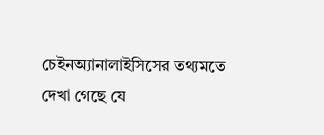চেইনঅ্যানালাইসিসের তথ্যমতে দেখা গেছে যে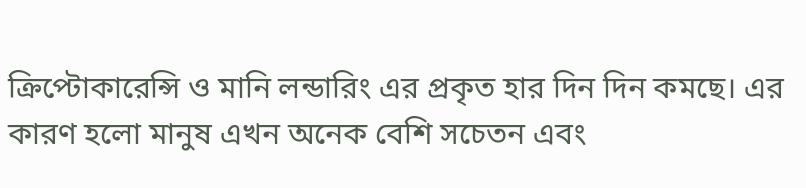ক্রিপ্টোকারেন্সি ও মানি লন্ডারিং এর প্রকৃত হার দিন দিন কমছে। এর কারণ হলো মানুষ এখন অনেক বেশি সচেতন এবং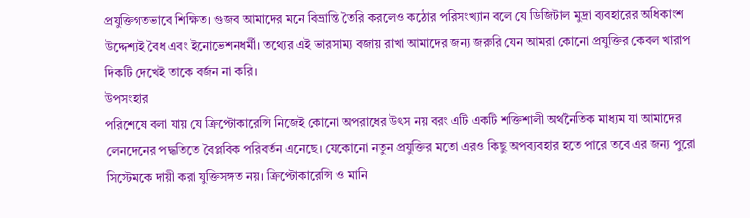প্রযুক্তিগতভাবে শিক্ষিত। গুজব আমাদের মনে বিভ্রান্তি তৈরি করলেও কঠোর পরিসংখ্যান বলে যে ডিজিটাল মুদ্রা ব্যবহারের অধিকাংশ উদ্দেশ্যই বৈধ এবং ইনোভেশনধর্মী। তথ্যের এই ভারসাম্য বজায় রাখা আমাদের জন্য জরুরি যেন আমরা কোনো প্রযুক্তির কেবল খারাপ দিকটি দেখেই তাকে বর্জন না করি।
উপসংহার
পরিশেষে বলা যায় যে ক্রিপ্টোকারেন্সি নিজেই কোনো অপরাধের উৎস নয় বরং এটি একটি শক্তিশালী অর্থনৈতিক মাধ্যম যা আমাদের লেনদেনের পদ্ধতিতে বৈপ্লবিক পরিবর্তন এনেছে। যেকোনো নতুন প্রযুক্তির মতো এরও কিছু অপব্যবহার হতে পারে তবে এর জন্য পুরো সিস্টেমকে দায়ী করা যুক্তিসঙ্গত নয়। ক্রিপ্টোকারেন্সি ও মানি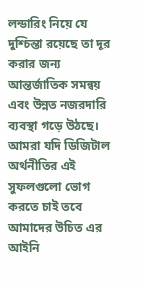লন্ডারিং নিয়ে যে দুশ্চিন্তা রয়েছে তা দূর করার জন্য আন্তর্জাতিক সমন্বয় এবং উন্নত নজরদারি ব্যবস্থা গড়ে উঠছে। আমরা যদি ডিজিটাল অর্থনীতির এই সুফলগুলো ভোগ করতে চাই তবে আমাদের উচিত এর আইনি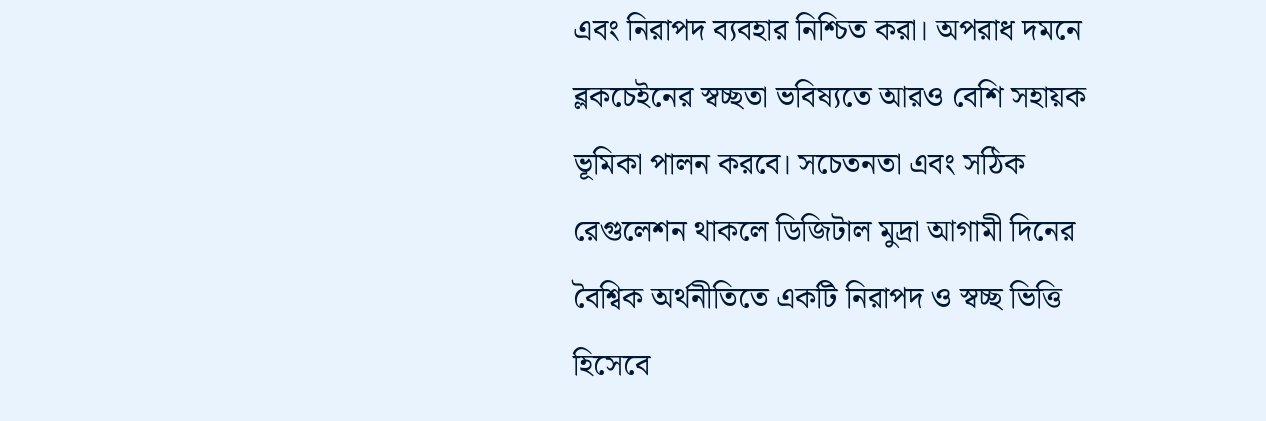এবং নিরাপদ ব্যবহার নিশ্চিত করা। অপরাধ দমনে ব্লকচেইনের স্বচ্ছতা ভবিষ্যতে আরও বেশি সহায়ক ভূমিকা পালন করবে। সচেতনতা এবং সঠিক রেগুলেশন থাকলে ডিজিটাল মুদ্রা আগামী দিনের বৈশ্বিক অর্থনীতিতে একটি নিরাপদ ও স্বচ্ছ ভিত্তি হিসেবে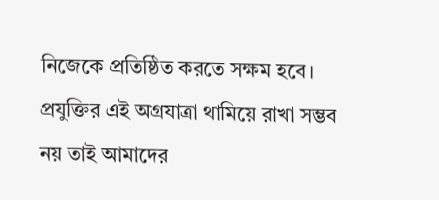নিজেকে প্রতিষ্ঠিত করতে সক্ষম হবে। প্রযুক্তির এই অগ্রযাত্রা থামিয়ে রাখা সম্ভব নয় তাই আমাদের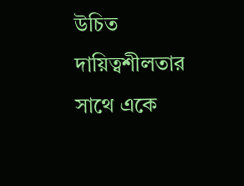উচিত দায়িত্বশীলতার সাথে একে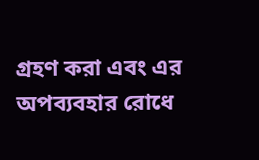গ্রহণ করা এবং এর অপব্যবহার রোধে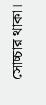সোচ্চার থাকা।